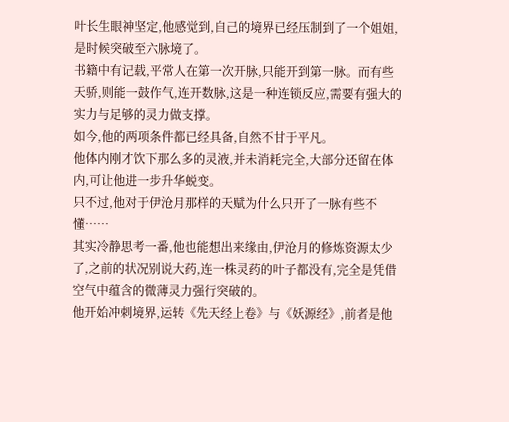叶长生眼神坚定,他感觉到,自己的境界已经压制到了一个姐姐,是时候突破至六脉境了。
书籍中有记载,平常人在第一次开脉,只能开到第一脉。而有些天骄,则能一鼓作气,连开数脉,这是一种连锁反应,需要有强大的实力与足够的灵力做支撑。
如今,他的两项条件都已经具备,自然不甘于平凡。
他体内刚才饮下那么多的灵液,并未消耗完全,大部分还留在体内,可让他进一步升华蜕变。
只不过,他对于伊沧月那样的天赋为什么只开了一脉有些不懂……
其实冷静思考一番,他也能想出来缘由,伊沧月的修炼资源太少了,之前的状况别说大药,连一株灵药的叶子都没有,完全是凭借空气中蕴含的微薄灵力强行突破的。
他开始冲刺境界,运转《先天经上卷》与《妖源经》,前者是他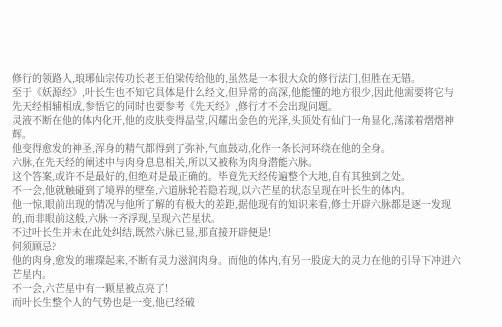修行的领路人,琅琊仙宗传功长老王伯梁传给他的,虽然是一本很大众的修行法门,但胜在无错。
至于《妖源经》,叶长生也不知它具体是什么经文,但异常的高深,他能懂的地方很少,因此他需要将它与先天经相辅相成,参悟它的同时也要参考《先天经》,修行才不会出现问题。
灵液不断在他的体内化开,他的皮肤变得晶莹,闪耀出金色的光泽,头顶处有仙门一角显化,荡漾着熠熠神辉。
他变得愈发的神圣,浑身的精气都得到了弥补,气血鼓动,化作一条长河环绕在他的全身。
六脉,在先天经的阐述中与肉身息息相关,所以又被称为肉身潜能六脉。
这个答案,或许不是最好的,但绝对是最正确的。毕竟先天经传遍整个大地,自有其独到之处。
不一会,他就触碰到了境界的壁垒,六道脉轮若隐若现,以六芒星的状态呈现在叶长生的体内。
他一惊,眼前出现的情况与他所了解的有极大的差距,据他现有的知识来看,修士开辟六脉都是逐一发现的,而非眼前这般,六脉一齐浮现,呈现六芒星状。
不过叶长生并未在此处纠结,既然六脉已显,那直接开辟便是!
何须顾忌?
他的肉身,愈发的璀璨起来,不断有灵力滋润肉身。而他的体内,有另一股庞大的灵力在他的引导下冲进六芒星内。
不一会,六芒星中有一颗星被点亮了!
而叶长生整个人的气势也是一变,他已经破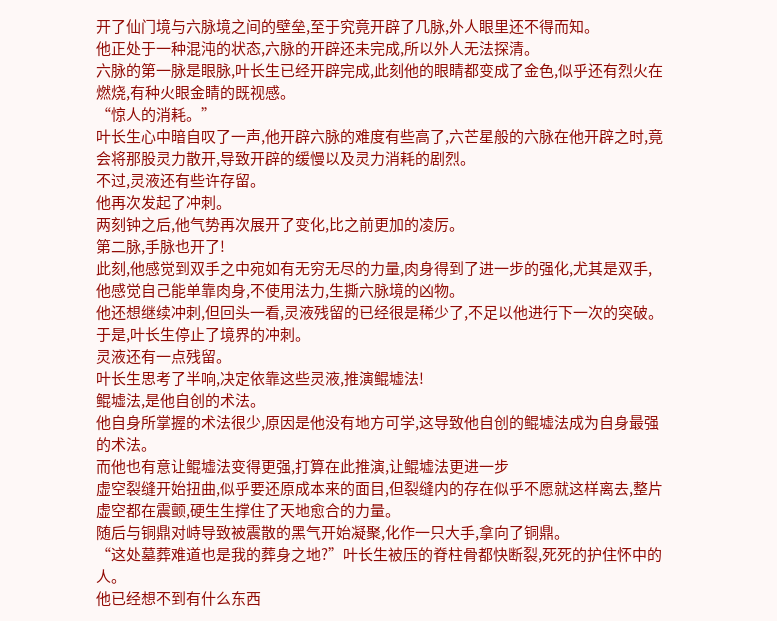开了仙门境与六脉境之间的壁垒,至于究竟开辟了几脉,外人眼里还不得而知。
他正处于一种混沌的状态,六脉的开辟还未完成,所以外人无法探清。
六脉的第一脉是眼脉,叶长生已经开辟完成,此刻他的眼睛都变成了金色,似乎还有烈火在燃烧,有种火眼金睛的既视感。
“惊人的消耗。”
叶长生心中暗自叹了一声,他开辟六脉的难度有些高了,六芒星般的六脉在他开辟之时,竟会将那股灵力散开,导致开辟的缓慢以及灵力消耗的剧烈。
不过,灵液还有些许存留。
他再次发起了冲刺。
两刻钟之后,他气势再次展开了变化,比之前更加的凌厉。
第二脉,手脉也开了!
此刻,他感觉到双手之中宛如有无穷无尽的力量,肉身得到了进一步的强化,尤其是双手,他感觉自己能单靠肉身,不使用法力,生撕六脉境的凶物。
他还想继续冲刺,但回头一看,灵液残留的已经很是稀少了,不足以他进行下一次的突破。
于是,叶长生停止了境界的冲刺。
灵液还有一点残留。
叶长生思考了半响,决定依靠这些灵液,推演鲲墟法!
鲲墟法,是他自创的术法。
他自身所掌握的术法很少,原因是他没有地方可学,这导致他自创的鲲墟法成为自身最强的术法。
而他也有意让鲲墟法变得更强,打算在此推演,让鲲墟法更进一步
虚空裂缝开始扭曲,似乎要还原成本来的面目,但裂缝内的存在似乎不愿就这样离去,整片虚空都在震颤,硬生生撑住了天地愈合的力量。
随后与铜鼎对峙导致被震散的黑气开始凝聚,化作一只大手,拿向了铜鼎。
“这处墓葬难道也是我的葬身之地?”叶长生被压的脊柱骨都快断裂,死死的护住怀中的人。
他已经想不到有什么东西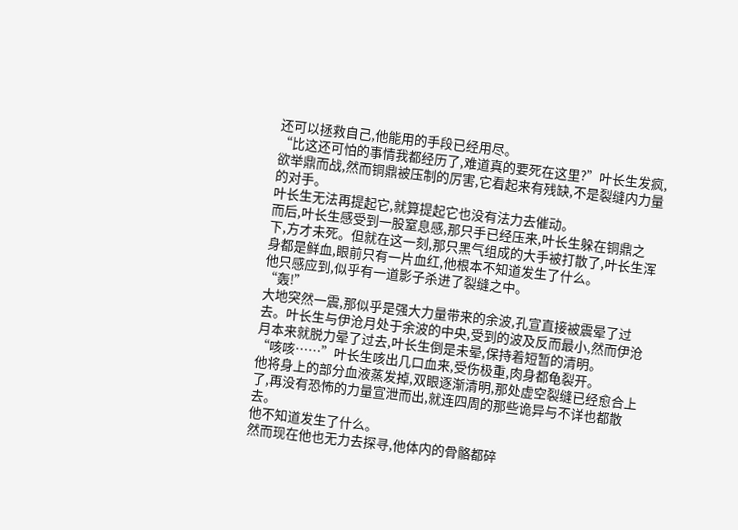还可以拯救自己,他能用的手段已经用尽。
“比这还可怕的事情我都经历了,难道真的要死在这里?”叶长生发疯,欲举鼎而战,然而铜鼎被压制的厉害,它看起来有残缺,不是裂缝内力量的对手。
叶长生无法再提起它,就算提起它也没有法力去催动。
而后,叶长生感受到一股窒息感,那只手已经压来,叶长生躲在铜鼎之下,方才未死。但就在这一刻,那只黑气组成的大手被打散了,叶长生浑身都是鲜血,眼前只有一片血红,他根本不知道发生了什么。
他只感应到,似乎有一道影子杀进了裂缝之中。
“轰!”
大地突然一震,那似乎是强大力量带来的余波,孔宣直接被震晕了过去。叶长生与伊沧月处于余波的中央,受到的波及反而最小,然而伊沧月本来就脱力晕了过去,叶长生倒是未晕,保持着短暂的清明。
“咳咳……”叶长生咳出几口血来,受伤极重,肉身都龟裂开。
他将身上的部分血液蒸发掉,双眼逐渐清明,那处虚空裂缝已经愈合上了,再没有恐怖的力量宣泄而出,就连四周的那些诡异与不详也都散去。
他不知道发生了什么。
然而现在他也无力去探寻,他体内的骨骼都碎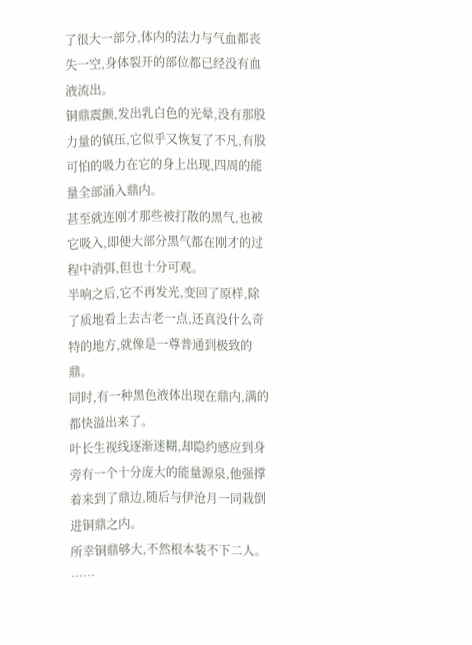了很大一部分,体内的法力与气血都丧失一空,身体裂开的部位都已经没有血液流出。
铜鼎震颤,发出乳白色的光晕,没有那股力量的镇压,它似乎又恢复了不凡,有股可怕的吸力在它的身上出现,四周的能量全部涌入鼎内。
甚至就连刚才那些被打散的黑气,也被它吸入,即便大部分黑气都在刚才的过程中消弭,但也十分可观。
半响之后,它不再发光,变回了原样,除了质地看上去古老一点,还真没什么奇特的地方,就像是一尊普通到极致的鼎。
同时,有一种黑色液体出现在鼎内,满的都快溢出来了。
叶长生视线逐渐迷糊,却隐约感应到身旁有一个十分庞大的能量源泉,他强撑着来到了鼎边,随后与伊沧月一同栽倒进铜鼎之内。
所幸铜鼎够大,不然根本装不下二人。
……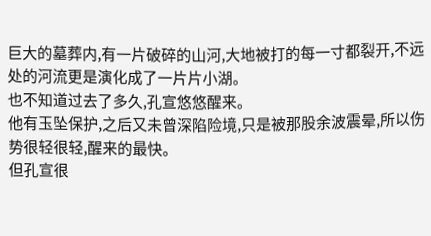巨大的墓葬内,有一片破碎的山河,大地被打的每一寸都裂开,不远处的河流更是演化成了一片片小湖。
也不知道过去了多久,孔宣悠悠醒来。
他有玉坠保护,之后又未曾深陷险境,只是被那股余波震晕,所以伤势很轻很轻,醒来的最快。
但孔宣很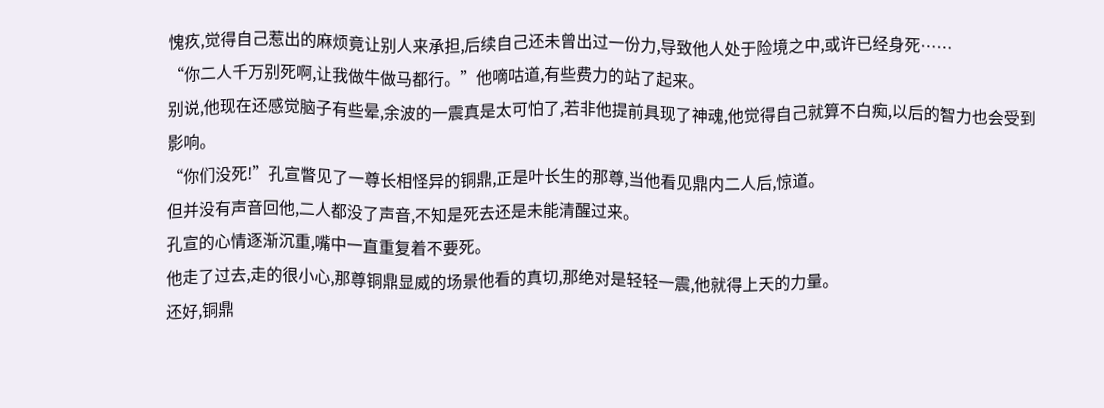愧疚,觉得自己惹出的麻烦竟让别人来承担,后续自己还未曾出过一份力,导致他人处于险境之中,或许已经身死……
“你二人千万别死啊,让我做牛做马都行。”他嘀咕道,有些费力的站了起来。
别说,他现在还感觉脑子有些晕,余波的一震真是太可怕了,若非他提前具现了神魂,他觉得自己就算不白痴,以后的智力也会受到影响。
“你们没死!”孔宣瞥见了一尊长相怪异的铜鼎,正是叶长生的那尊,当他看见鼎内二人后,惊道。
但并没有声音回他,二人都没了声音,不知是死去还是未能清醒过来。
孔宣的心情逐渐沉重,嘴中一直重复着不要死。
他走了过去,走的很小心,那尊铜鼎显威的场景他看的真切,那绝对是轻轻一震,他就得上天的力量。
还好,铜鼎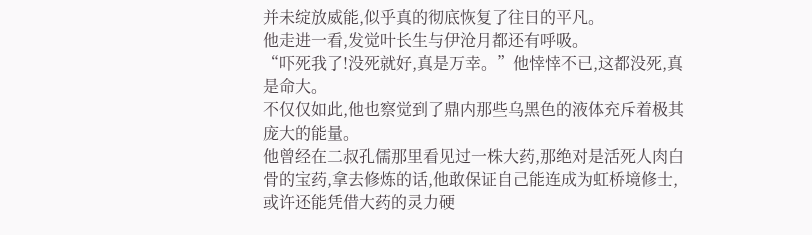并未绽放威能,似乎真的彻底恢复了往日的平凡。
他走进一看,发觉叶长生与伊沧月都还有呼吸。
“吓死我了!没死就好,真是万幸。”他悻悻不已,这都没死,真是命大。
不仅仅如此,他也察觉到了鼎内那些乌黑色的液体充斥着极其庞大的能量。
他曾经在二叔孔儒那里看见过一株大药,那绝对是活死人肉白骨的宝药,拿去修炼的话,他敢保证自己能连成为虹桥境修士,或许还能凭借大药的灵力硬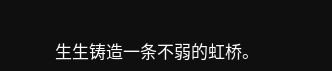生生铸造一条不弱的虹桥。